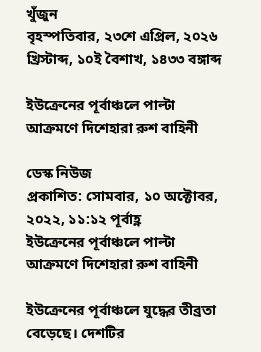খুঁজুন
বৃহস্পতিবার, ২৩শে এপ্রিল, ২০২৬ খ্রিস্টাব্দ, ১০ই বৈশাখ, ১৪৩৩ বঙ্গাব্দ

ইউক্রেনের পূর্বাঞ্চলে পাল্টা আক্রমণে দিশেহারা রুশ বাহিনী

ডেস্ক নিউজ
প্রকাশিত: সোমবার, ১০ অক্টোবর, ২০২২, ১১:১২ পূর্বাহ্ণ
ইউক্রেনের পূর্বাঞ্চলে পাল্টা আক্রমণে দিশেহারা রুশ বাহিনী

ইউক্রেনের পূর্বাঞ্চলে যুদ্ধের তীব্রতা বেড়েছে। দেশটির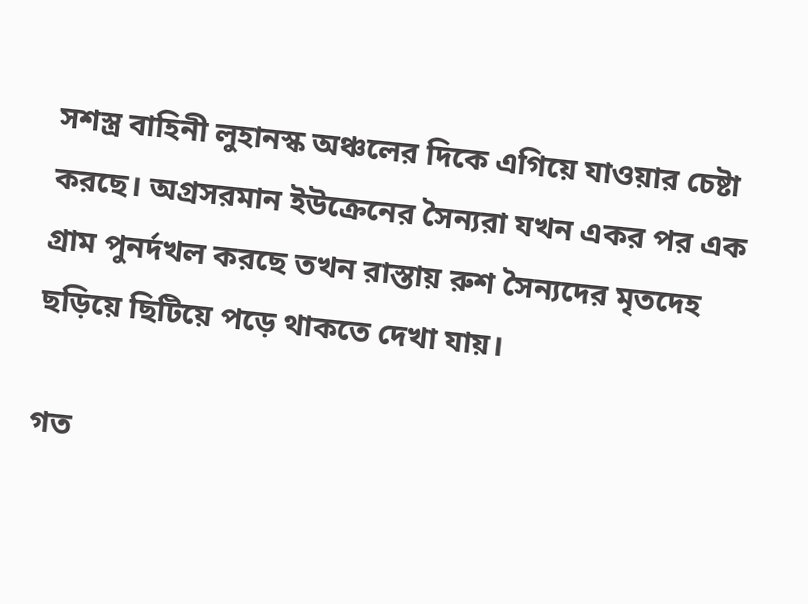সশস্ত্র বাহিনী লুহানস্ক অঞ্চলের দিকে এগিয়ে যাওয়ার চেষ্টা করছে। অগ্রসরমান ইউক্রেনের সৈন্যরা যখন একর পর এক গ্রাম পুনর্দখল করছে তখন রাস্তায় রুশ সৈন্যদের মৃতদেহ ছড়িয়ে ছিটিয়ে পড়ে থাকতে দেখা যায়।

গত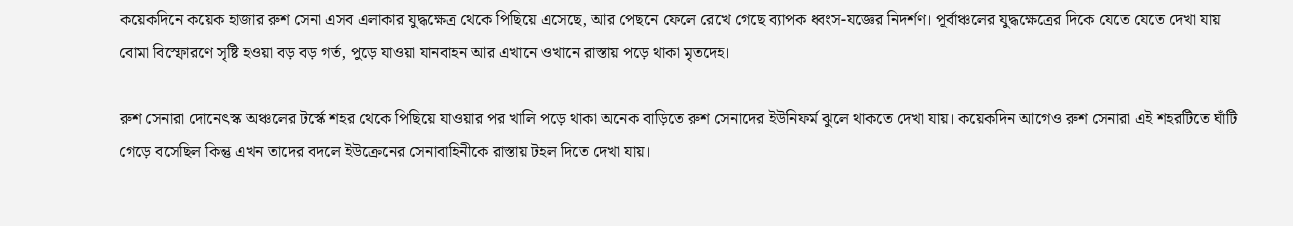কয়েকদিনে কয়েক হাজার রুশ সেনা এসব এলাকার যুদ্ধক্ষেত্র থেকে পিছিয়ে এসেছে, আর পেছনে ফেলে রেখে গেছে ব্যাপক ধ্বংস-যজ্ঞের নিদর্শণ। পূর্বাঞ্চলের যুদ্ধক্ষেত্রের দিকে যেতে যেতে দেখা যায় বোমা বিস্ফোরণে সৃষ্টি হওয়া বড় বড় গর্ত, পুড়ে যাওয়া যানবাহন আর এখানে ওখানে রাস্তায় পড়ে থাকা মৃতদেহ।

রুশ সেনারা দোনেৎস্ক অঞ্চলের টর্স্কে শহর থেকে পিছিয়ে যাওয়ার পর খালি পড়ে থাকা অনেক বাড়িতে রুশ সেনাদের ইউনিফর্ম ঝুলে থাকতে দেখা যায়। কয়েকদিন আগেও রুশ সেনারা এই শহরটিতে ঘাঁটি গেড়ে বসেছিল কিন্তু এখন তাদের বদলে ইউক্রেনের সেনাবাহিনীকে রাস্তায় টহল দিতে দেখা যায়।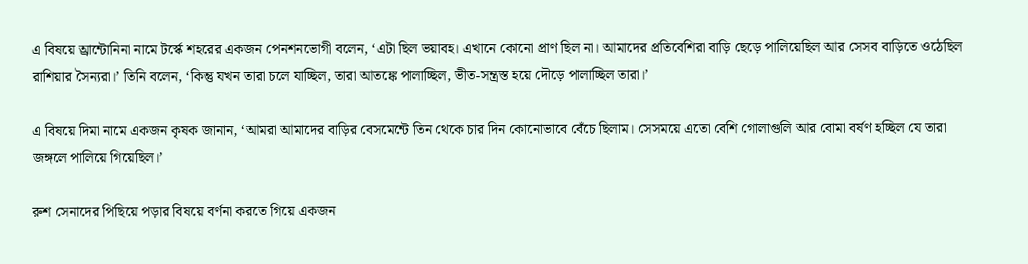এ বিষয়ে অ্রান্টোনিনা নামে টর্স্কে শহরের একজন পেনশনভোগী বলেন, ‘এটা ছিল ভয়াবহ। এখানে কোনো প্রাণ ছিল না। আমাদের প্রতিবেশিরা বাড়ি ছেড়ে পালিয়েছিল আর সেসব বাড়িতে ওঠেছিল রাশিয়ার সৈন্যরা।’ তিনি বলেন, ‘কিন্তু যখন তারা চলে যাচ্ছিল, তারা আতঙ্কে পালাচ্ছিল, ভীত-সন্ত্রস্ত হয়ে দৌড়ে পালাচ্ছিল তারা।’

এ বিষয়ে দিমা নামে একজন কৃষক জানান, ‘আমরা আমাদের বাড়ির বেসমেন্টে তিন থেকে চার দিন কোনোভাবে বেঁচে ছিলাম। সেসময়ে এতো বেশি গোলাগুলি আর বোমা বর্ষণ হচ্ছিল যে তারা জঙ্গলে পালিয়ে গিয়েছিল।’

রুশ সেনাদের পিছিয়ে পড়ার বিষয়ে বর্ণনা করতে গিয়ে একজন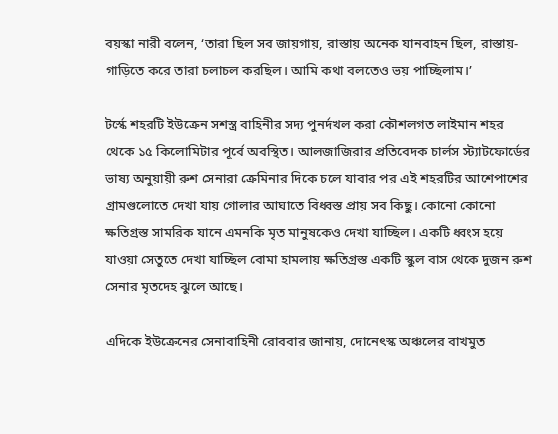বয়স্কা নারী বলেন, ‘তারা ছিল সব জায়গায়, রাস্তায় অনেক যানবাহন ছিল, রাস্তায়-গাড়িতে করে তারা চলাচল করছিল। আমি কথা বলতেও ভয় পাচ্ছিলাম।’

টর্স্কে শহরটি ইউক্রেন সশস্ত্র বাহিনীর সদ্য পুনর্দখল করা কৌশলগত লাইমান শহর থেকে ১৫ কিলোমিটার পূর্বে অবস্থিত। আলজাজিরার প্রতিবেদক চার্লস স্ট্যাটফোর্ডের ভাষ্য অনুয়ায়ী রুশ সেনারা ক্রেমিনার দিকে চলে যাবার পর এই শহরটির আশেপাশের গ্রামগুলোতে দেখা যায় গোলার আঘাতে বিধ্বস্ত প্রায় সব কিছু। কোনো কোনো ক্ষতিগ্রস্ত সামরিক যানে এমনকি মৃত মানুষকেও দেখা যাচ্ছিল। একটি ধ্বংস হয়ে যাওয়া সেতুতে দেখা যাচ্ছিল বোমা হামলায় ক্ষতিগ্রস্ত একটি স্কুল বাস থেকে দুজন রুশ সেনার মৃতদেহ ঝুলে আছে।

এদিকে ইউক্রেনের সেনাবাহিনী রোববার জানায়, দোনেৎস্ক অঞ্চলের বাখমুত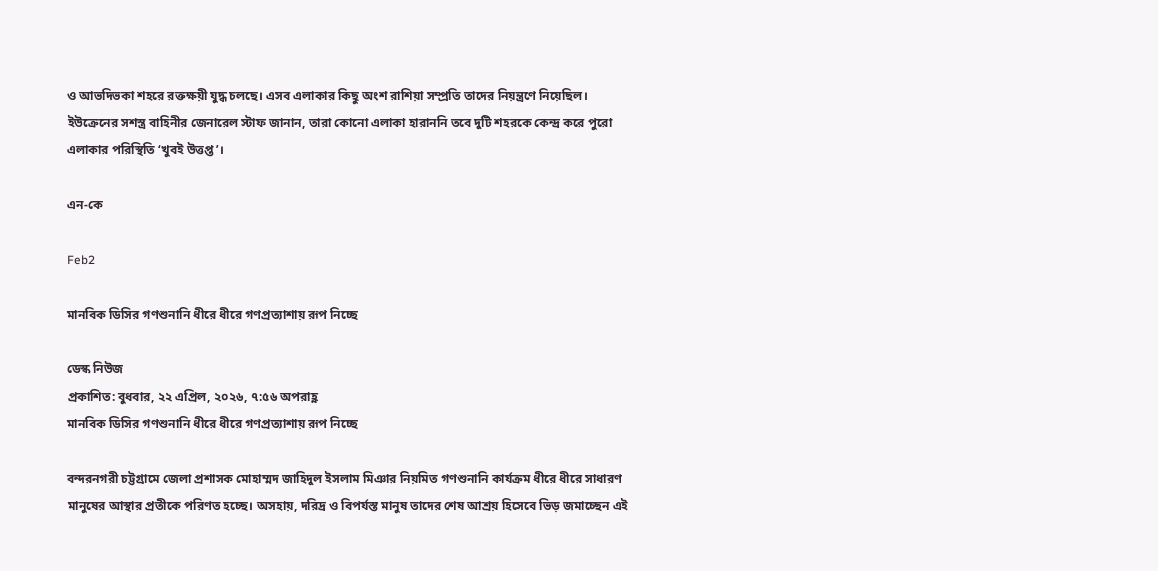ও আভদিভকা শহরে রক্তক্ষয়ী যুদ্ধ চলছে। এসব এলাকার কিছু অংশ রাশিয়া সম্প্রতি তাদের নিয়ন্ত্রণে নিয়েছিল। ইউক্রেনের সশস্ত্র বাহিনীর জেনারেল স্টাফ জানান, তারা কোনো এলাকা হারাননি তবে দুটি শহরকে কেন্দ্র করে পুরো এলাকার পরিস্থিতি ‘খুবই উত্তপ্ত’।

এন-কে

Feb2

মানবিক ডিসির গণশুনানি ধীরে ধীরে গণপ্রত্যাশায় রূপ নিচ্ছে

ডেস্ক নিউজ
প্রকাশিত: বুধবার, ২২ এপ্রিল, ২০২৬, ৭:৫৬ অপরাহ্ণ
মানবিক ডিসির গণশুনানি ধীরে ধীরে গণপ্রত্যাশায় রূপ নিচ্ছে

বন্দরনগরী চট্টগ্রামে জেলা প্রশাসক মোহাম্মদ জাহিদুল ইসলাম মিঞার নিয়মিত গণশুনানি কার্যক্রম ধীরে ধীরে সাধারণ মানুষের আস্থার প্রতীকে পরিণত হচ্ছে। অসহায়, দরিদ্র ও বিপর্যস্ত মানুষ তাদের শেষ আশ্রয় হিসেবে ভিড় জমাচ্ছেন এই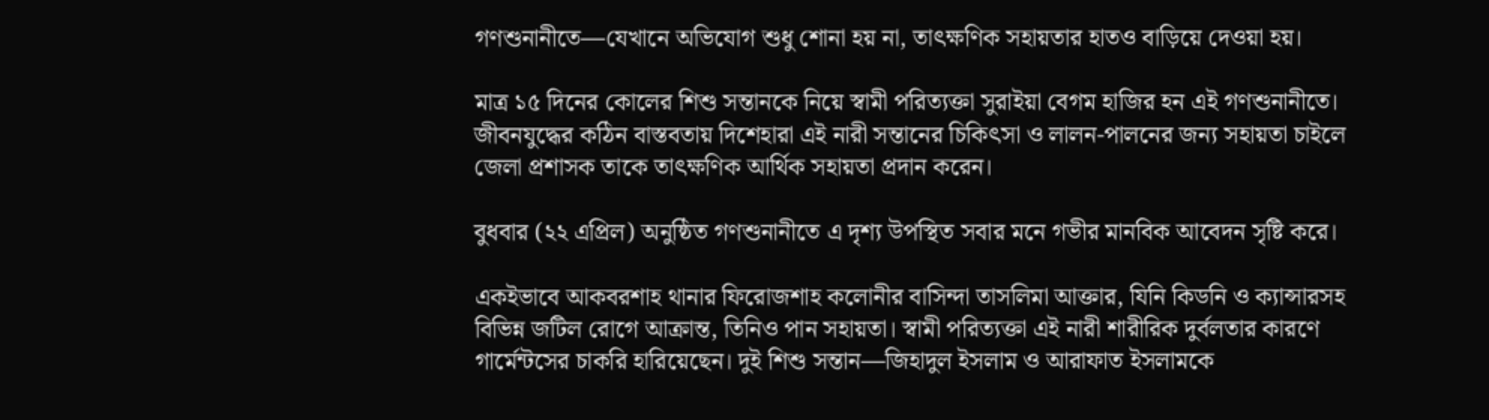গণশুনানীতে—যেখানে অভিযোগ শুধু শোনা হয় না, তাৎক্ষণিক সহায়তার হাতও বাড়িয়ে দেওয়া হয়।

মাত্র ১৫ দিনের কোলের শিশু সন্তানকে নিয়ে স্বামী পরিত্যক্তা সুরাইয়া বেগম হাজির হন এই গণশুনানীতে। জীবনযুদ্ধের কঠিন বাস্তবতায় দিশেহারা এই নারী সন্তানের চিকিৎসা ও লালন-পালনের জন্য সহায়তা চাইলে জেলা প্রশাসক তাকে তাৎক্ষণিক আর্থিক সহায়তা প্রদান করেন।

বুধবার (২২ এপ্রিল) অনুষ্ঠিত গণশুনানীতে এ দৃশ্য উপস্থিত সবার মনে গভীর মানবিক আবেদন সৃষ্টি করে।

একইভাবে আকবরশাহ থানার ফিরোজশাহ কলোনীর বাসিন্দা তাসলিমা আক্তার, যিনি কিডনি ও ক্যান্সারসহ বিভিন্ন জটিল রোগে আক্রান্ত, তিনিও পান সহায়তা। স্বামী পরিত্যক্তা এই নারী শারীরিক দুর্বলতার কারণে গার্মেন্টসের চাকরি হারিয়েছেন। দুই শিশু সন্তান—জিহাদুল ইসলাম ও আরাফাত ইসলামকে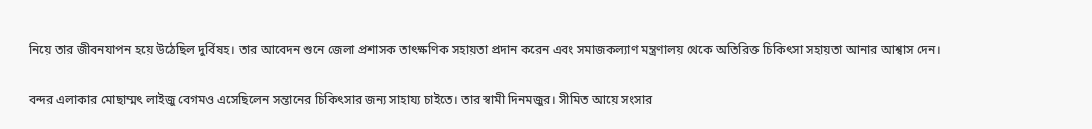নিয়ে তার জীবনযাপন হয়ে উঠেছিল দুর্বিষহ। তার আবেদন শুনে জেলা প্রশাসক তাৎক্ষণিক সহায়তা প্রদান করেন এবং সমাজকল্যাণ মন্ত্রণালয় থেকে অতিরিক্ত চিকিৎসা সহায়তা আনার আশ্বাস দেন।

বন্দর এলাকার মোছাম্মৎ লাইজু বেগমও এসেছিলেন সন্তানের চিকিৎসার জন্য সাহায্য চাইতে। তার স্বামী দিনমজুর। সীমিত আয়ে সংসার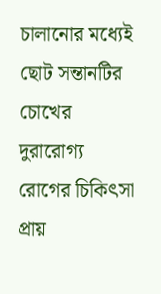চালানোর মধ্যেই ছোট সন্তানটির চোখের দুরারোগ্য রোগের চিকিৎসা প্রায়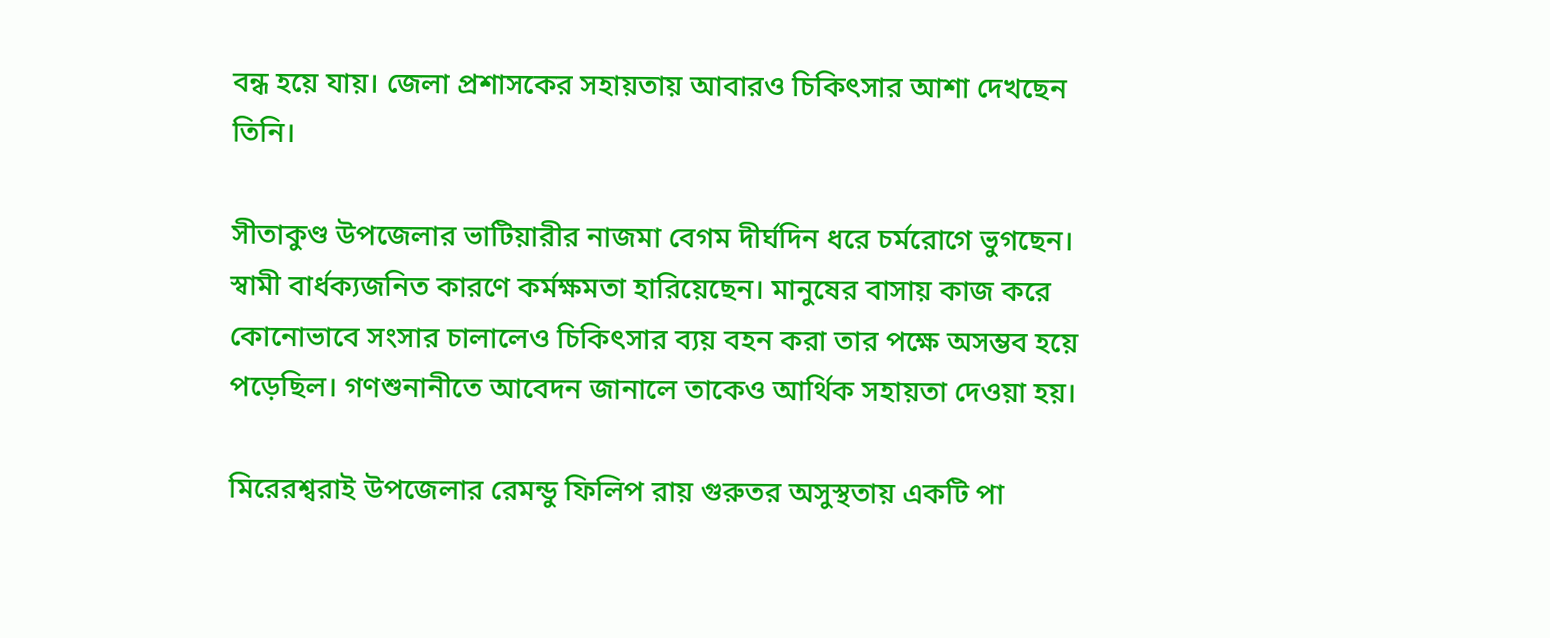বন্ধ হয়ে যায়। জেলা প্রশাসকের সহায়তায় আবারও চিকিৎসার আশা দেখছেন তিনি।

সীতাকুণ্ড উপজেলার ভাটিয়ারীর নাজমা বেগম দীর্ঘদিন ধরে চর্মরোগে ভুগছেন। স্বামী বার্ধক্যজনিত কারণে কর্মক্ষমতা হারিয়েছেন। মানুষের বাসায় কাজ করে কোনোভাবে সংসার চালালেও চিকিৎসার ব্যয় বহন করা তার পক্ষে অসম্ভব হয়ে পড়েছিল। গণশুনানীতে আবেদন জানালে তাকেও আর্থিক সহায়তা দেওয়া হয়।

মিরেরশ্বরাই উপজেলার রেমন্ডু ফিলিপ রায় গুরুতর অসুস্থতায় একটি পা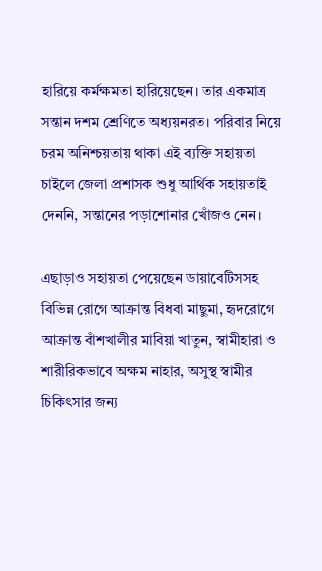হারিয়ে কর্মক্ষমতা হারিয়েছেন। তার একমাত্র সন্তান দশম শ্রেণিতে অধ্যয়নরত। পরিবার নিয়ে চরম অনিশ্চয়তায় থাকা এই ব্যক্তি সহায়তা চাইলে জেলা প্রশাসক শুধু আর্থিক সহায়তাই দেননি, সন্তানের পড়াশোনার খোঁজও নেন।

এছাড়াও সহায়তা পেয়েছেন ডায়াবেটিসসহ বিভিন্ন রোগে আক্রান্ত বিধবা মাছুমা, হৃদরোগে আক্রান্ত বাঁশখালীর মাবিয়া খাতুন, স্বামীহারা ও শারীরিকভাবে অক্ষম নাহার, অসুস্থ স্বামীর চিকিৎসার জন্য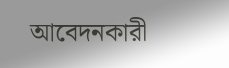আবেদনকারী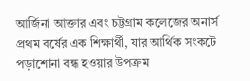আর্জিনা আক্তার এবং চট্টগ্রাম কলেজের অনার্স প্রথম বর্ষের এক শিক্ষার্থী, যার আর্থিক সংকটে পড়াশোনা বন্ধ হওয়ার উপক্রম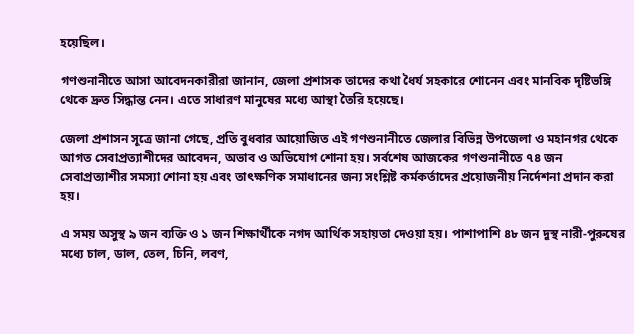হয়েছিল।

গণশুনানীতে আসা আবেদনকারীরা জানান, জেলা প্রশাসক তাদের কথা ধৈর্য সহকারে শোনেন এবং মানবিক দৃষ্টিভঙ্গি থেকে দ্রুত সিদ্ধান্ত নেন। এতে সাধারণ মানুষের মধ্যে আস্থা তৈরি হয়েছে।

জেলা প্রশাসন সূত্রে জানা গেছে, প্রতি বুধবার আয়োজিত এই গণশুনানীতে জেলার বিভিন্ন উপজেলা ও মহানগর থেকে আগত সেবাপ্রত্যাশীদের আবেদন, অভাব ও অভিযোগ শোনা হয়। সর্বশেষ আজকের গণশুনানীতে ৭৪ জন সেবাপ্রত্যাশীর সমস্যা শোনা হয় এবং তাৎক্ষণিক সমাধানের জন্য সংশ্লিষ্ট কর্মকর্তাদের প্রয়োজনীয় নির্দেশনা প্রদান করা হয়।

এ সময় অসুস্থ ৯ জন ব্যক্তি ও ১ জন শিক্ষার্থীকে নগদ আর্থিক সহায়তা দেওয়া হয়। পাশাপাশি ৪৮ জন দুস্থ নারী-পুরুষের মধ্যে চাল, ডাল, তেল, চিনি, লবণ,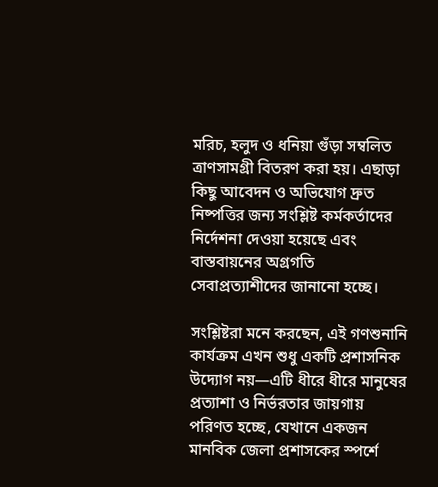মরিচ, হলুদ ও ধনিয়া গুঁড়া সম্বলিত ত্রাণসামগ্রী বিতরণ করা হয়। এছাড়া কিছু আবেদন ও অভিযোগ দ্রুত নিষ্পত্তির জন্য সংশ্লিষ্ট কর্মকর্তাদের নির্দেশনা দেওয়া হয়েছে এবং বাস্তবায়নের অগ্রগতি সেবাপ্রত্যাশীদের জানানো হচ্ছে।

সংশ্লিষ্টরা মনে করছেন, এই গণশুনানি কার্যক্রম এখন শুধু একটি প্রশাসনিক উদ্যোগ নয়—এটি ধীরে ধীরে মানুষের প্রত্যাশা ও নির্ভরতার জায়গায় পরিণত হচ্ছে, যেখানে একজন মানবিক জেলা প্রশাসকের স্পর্শে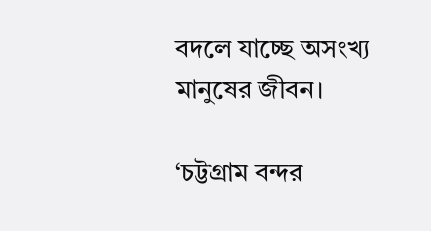বদলে যাচ্ছে অসংখ্য মানুষের জীবন।

‘চট্টগ্রাম বন্দর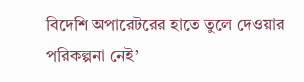বিদেশি অপারেটরের হাতে তুলে দেওয়ার পরিকল্পনা নেই’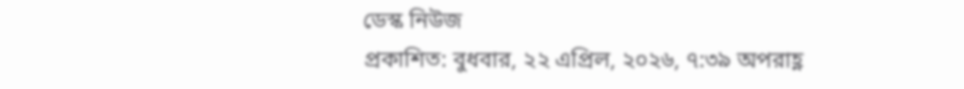ডেস্ক নিউজ
প্রকাশিত: বুধবার, ২২ এপ্রিল, ২০২৬, ৭:৩৯ অপরাহ্ণ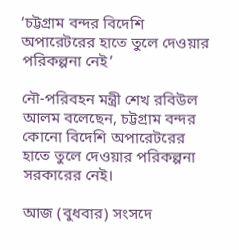‘চট্টগ্রাম বন্দর বিদেশি অপারেটরের হাতে তুলে দেওয়ার পরিকল্পনা নেই’

নৌ-পরিবহন মন্ত্রী শেখ রবিউল আলম বলেছেন, চট্টগ্রাম বন্দর কোনো বিদেশি অপারেটরের হাতে তুলে দেওয়ার পরিকল্পনা সরকারের নেই।

আজ (বুধবার) সংসদে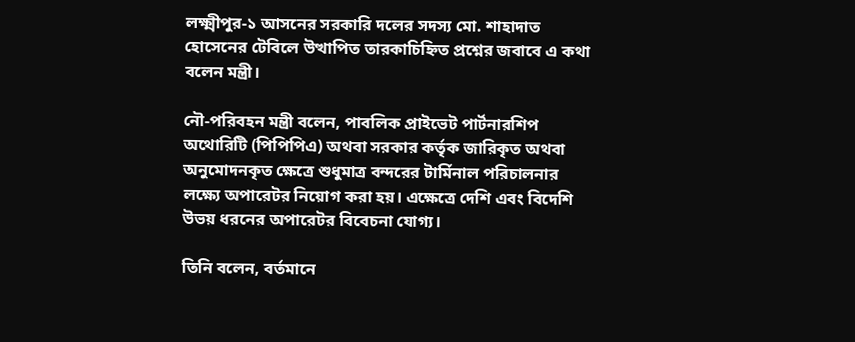লক্ষ্মীপুর-১ আসনের সরকারি দলের সদস্য মো. শাহাদাত হোসেনের টেবিলে উত্থাপিত তারকাচিহ্নিত প্রশ্নের জবাবে এ কথা বলেন মন্ত্রী।

নৌ-পরিবহন মন্ত্রী বলেন, পাবলিক প্রাইভেট পার্টনারশিপ অথোরিটি (পিপিপিএ) অথবা সরকার কর্তৃক জারিকৃত অথবা অনুমোদনকৃত ক্ষেত্রে শুধুমাত্র বন্দরের টার্মিনাল পরিচালনার লক্ষ্যে অপারেটর নিয়োগ করা হয়। এক্ষেত্রে দেশি এবং বিদেশি উভয় ধরনের অপারেটর বিবেচনা যোগ্য।

তিনি বলেন, বর্তমানে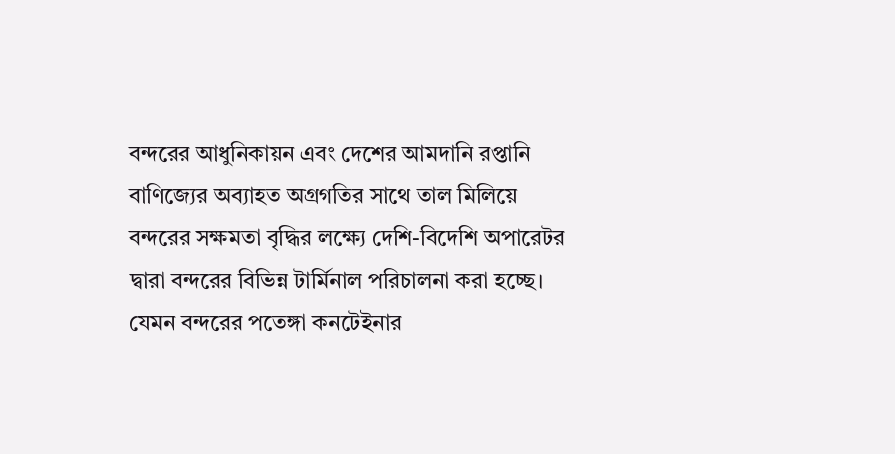বন্দরের আধুনিকায়ন এবং দেশের আমদানি রপ্তানি বাণিজ্যের অব্যাহত অগ্রগতির সাথে তাল মিলিয়ে বন্দরের সক্ষমতা বৃদ্ধির লক্ষ্যে দেশি-বিদেশি অপারেটর দ্বারা বন্দরের বিভিন্ন টার্মিনাল পরিচালনা করা হচ্ছে। যেমন বন্দরের পতেঙ্গা কনটেইনার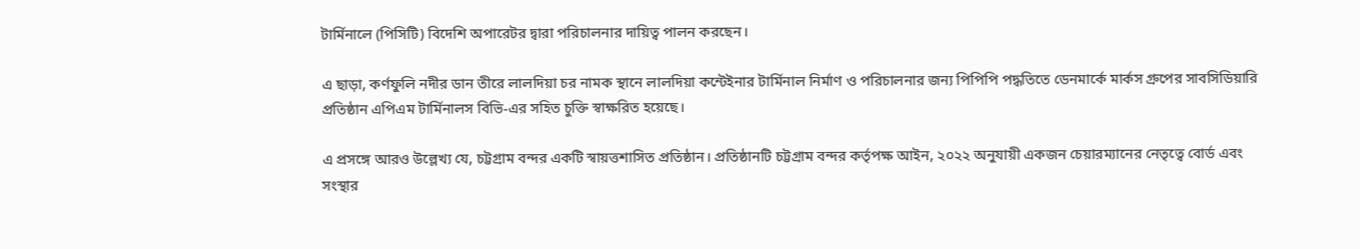টার্মিনালে (পিসিটি) বিদেশি অপারেটর দ্বারা পরিচালনার দায়িত্ব পালন করছেন।

এ ছাড়া, কর্ণফুলি নদীর ডান তীরে লালদিয়া চর নামক স্থানে লালদিয়া কন্টেইনার টার্মিনাল নির্মাণ ও পরিচালনার জন্য পিপিপি পদ্ধতিতে ডেনমার্কে মার্কস গ্রুপের সাবসিডিয়ারি প্রতিষ্ঠান এপিএম টার্মিনালস বিভি-এর সহিত চুক্তি স্বাক্ষরিত হয়েছে।

এ প্রসঙ্গে আরও উল্লেখ্য যে, চট্টগ্রাম বন্দর একটি স্বায়ত্তশাসিত প্রতিষ্ঠান। প্রতিষ্ঠানটি চট্টগ্রাম বন্দর কর্তৃপক্ষ আইন, ২০২২ অনুযায়ী একজন চেয়ারম্যানের নেতৃত্বে বোর্ড এবং সংস্থার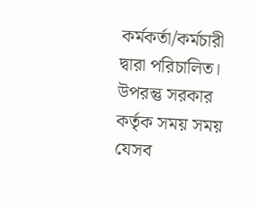কর্মকর্তা/কর্মচারী দ্বারা পরিচালিত। উপরন্তু সরকার কর্তৃক সময় সময় যেসব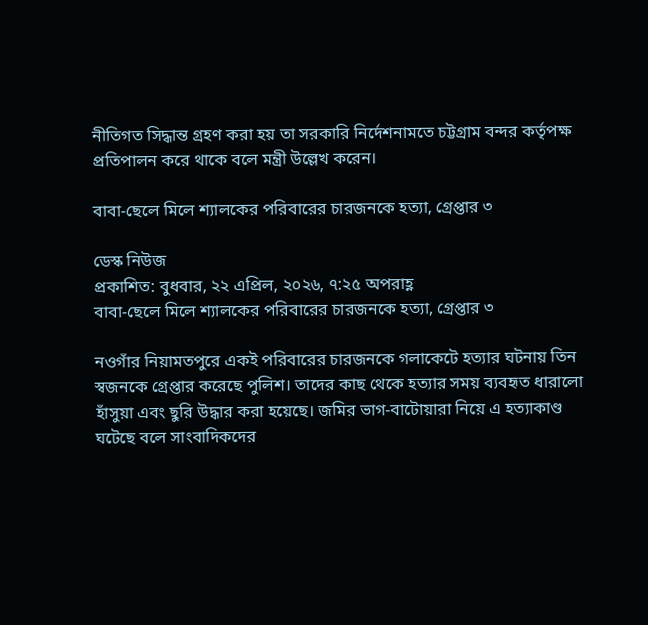নীতিগত সিদ্ধান্ত গ্রহণ করা হয় তা সরকারি নির্দেশনামতে চট্টগ্রাম বন্দর কর্তৃপক্ষ প্রতিপালন করে থাকে বলে মন্ত্রী উল্লেখ করেন।

বাবা-ছেলে মিলে শ্যালকের পরিবারের চারজনকে হত্যা, গ্রেপ্তার ৩

ডেস্ক নিউজ
প্রকাশিত: বুধবার, ২২ এপ্রিল, ২০২৬, ৭:২৫ অপরাহ্ণ
বাবা-ছেলে মিলে শ্যালকের পরিবারের চারজনকে হত্যা, গ্রেপ্তার ৩

নওগাঁর নিয়ামতপুরে একই পরিবারের চারজনকে গলাকেটে হত্যার ঘটনায় তিন স্বজনকে গ্রেপ্তার করেছে পুলিশ। তাদের কাছ থেকে হত্যার সময় ব্যবহৃত ধারালো হাঁসুয়া এবং ছুরি উদ্ধার করা হয়েছে। জমির ভাগ-বাটোয়ারা নিয়ে এ হত্যাকাণ্ড ঘটেছে বলে সাংবাদিকদের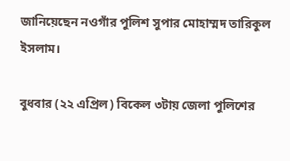জানিয়েছেন নওগাঁর পুলিশ সুপার মোহাম্মদ তারিকুল ইসলাম।

বুধবার (২২ এপ্রিল) বিকেল ৩টায় জেলা পুলিশের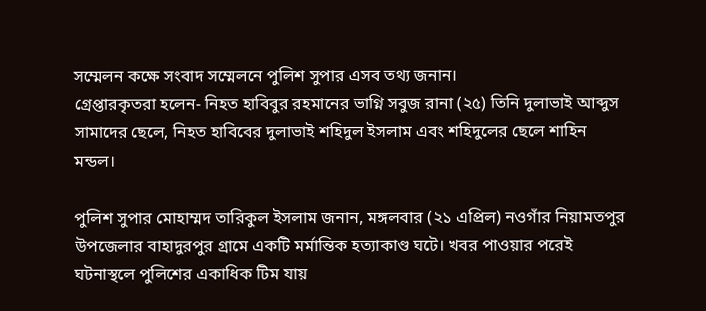সম্মেলন কক্ষে সংবাদ সম্মেলনে পুলিশ সুপার এসব তথ্য জনান।
গ্রেপ্তারকৃতরা হলেন- নিহত হাবিবুর রহমানের ভাগ্নি সবুজ রানা (২৫) তিনি দুলাভাই আব্দুস সামাদের ছেলে, নিহত হাবিবের দুলাভাই শহিদুল ইসলাম এবং শহিদুলের ছেলে শাহিন মন্ডল।

পুলিশ সুপার মোহাম্মদ তারিকুল ইসলাম জনান, মঙ্গলবার (২১ এপ্রিল) নওগাঁর নিয়ামতপুর উপজেলার বাহাদুরপুর গ্রামে একটি মর্মান্তিক হত্যাকাণ্ড ঘটে। খবর পাওয়ার পরেই ঘটনাস্থলে পুলিশের একাধিক টিম যায়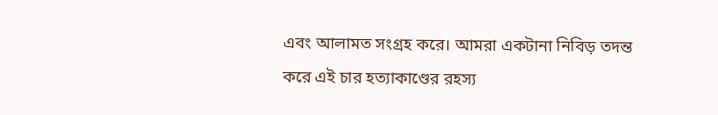এবং আলামত সংগ্রহ করে। আমরা একটানা নিবিড় তদন্ত করে এই চার হত্যাকাণ্ডের রহস্য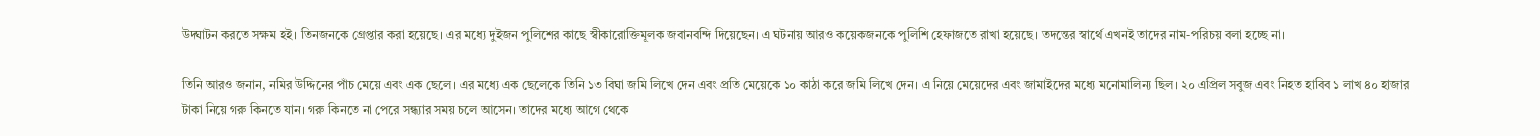উদ্ঘাটন করতে সক্ষম হই। তিনজনকে গ্রেপ্তার করা হয়েছে। এর মধ্যে দুইজন পুলিশের কাছে স্বীকারোক্তিমূলক জবানবন্দি দিয়েছেন। এ ঘটনায় আরও কয়েকজনকে পুলিশি হেফাজতে রাখা হয়েছে। তদন্তের স্বার্থে এখনই তাদের নাম-পরিচয় বলা হচ্ছে না।

তিনি আরও জনান, নমির উদ্দিনের পাঁচ মেয়ে এবং এক ছেলে। এর মধ্যে এক ছেলেকে তিনি ১৩ বিঘা জমি লিখে দেন এবং প্রতি মেয়েকে ১০ কাঠা করে জমি লিখে দেন। এ নিয়ে মেয়েদের এবং জামাইদের মধ্যে মনোমালিন্য ছিল। ২০ এপ্রিল সবুজ এবং নিহত হাবিব ১ লাখ ৪০ হাজার টাকা নিয়ে গরু কিনতে যান। গরু কিনতে না পেরে সন্ধ্যার সময় চলে আসেন। তাদের মধ্যে আগে থেকে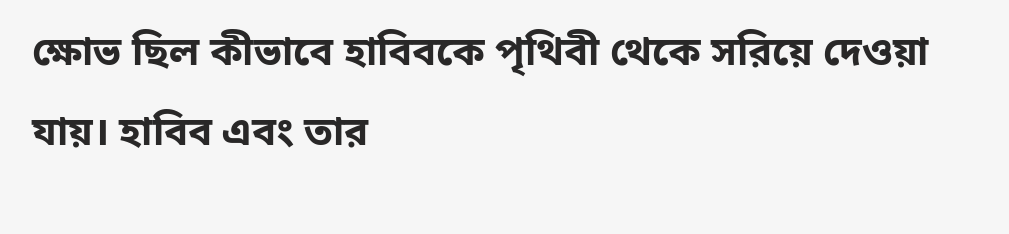ক্ষোভ ছিল কীভাবে হাবিবকে পৃথিবী থেকে সরিয়ে দেওয়া যায়। হাবিব এবং তার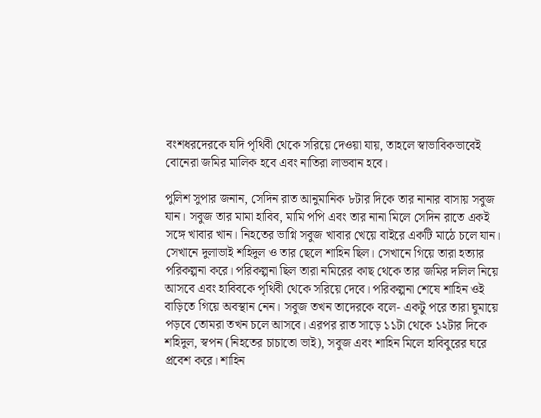বংশধরদেরকে যদি পৃথিবী থেকে সরিয়ে দেওয়া যায়, তাহলে স্বাভাবিকভাবেই বোনেরা জমির মালিক হবে এবং নাতিরা লাভবান হবে।

পুলিশ সুপার জনান, সেদিন রাত আনুমানিক ৮টার দিকে তার নানার বাসায় সবুজ যান। সবুজ তার মামা হাবিব, মামি পপি এবং তার নানা মিলে সেদিন রাতে একই সঙ্গে খাবার খান। নিহতের ভাগ্নি সবুজ খাবার খেয়ে বাইরে একটি মাঠে চলে যান। সেখানে দুলাভাই শহিদুল ও তার ছেলে শাহিন ছিল। সেখানে গিয়ে তারা হত্যার পরিকল্পনা করে। পরিকল্পনা ছিল তারা নমিরের কাছ থেকে তার জমির দলিল নিয়ে আসবে এবং হাবিবকে পৃথিবী থেকে সরিয়ে দেবে। পরিকল্পনা শেষে শাহিন ওই বাড়িতে গিয়ে অবস্থান নেন। সবুজ তখন তাদেরকে বলে- একটু পরে তারা ঘুমায়ে পড়বে তোমরা তখন চলে আসবে। এরপর রাত সাড়ে ১১টা থেকে ১২টার দিকে শহিদুল, স্বপন (নিহতের চাচাতো ভাই), সবুজ এবং শাহিন মিলে হাবিবুরের ঘরে প্রবেশ করে। শাহিন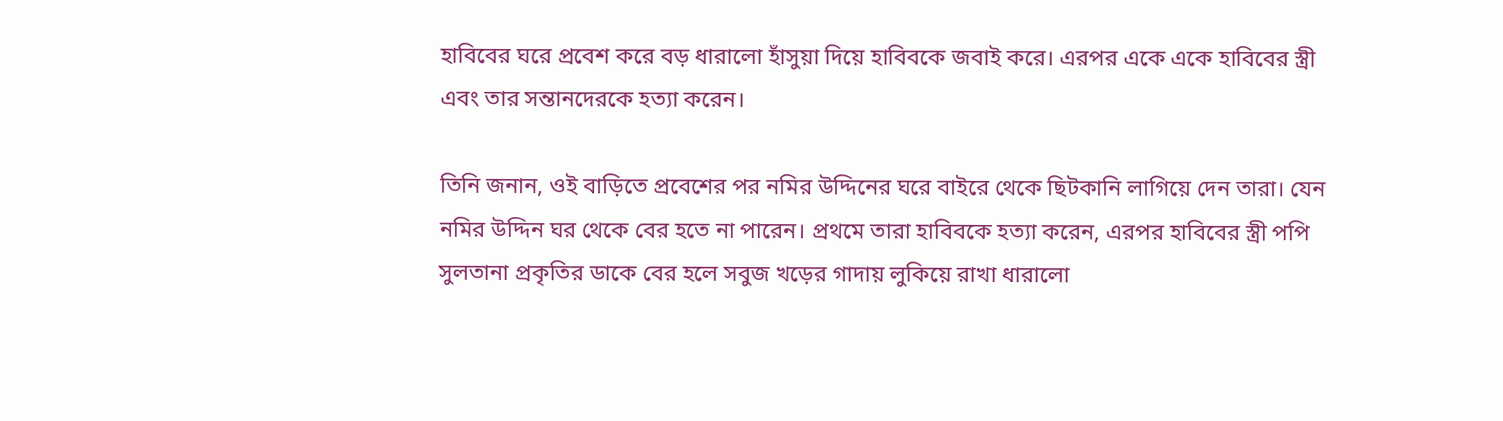হাবিবের ঘরে প্রবেশ করে বড় ধারালো হাঁসুয়া দিয়ে হাবিবকে জবাই করে। এরপর একে একে হাবিবের স্ত্রী এবং তার সন্তানদেরকে হত্যা করেন।

তিনি জনান, ওই বাড়িতে প্রবেশের পর নমির উদ্দিনের ঘরে বাইরে থেকে ছিটকানি লাগিয়ে দেন তারা। যেন নমির উদ্দিন ঘর থেকে বের হতে না পারেন। প্রথমে তারা হাবিবকে হত্যা করেন, এরপর হাবিবের স্ত্রী পপি সুলতানা প্রকৃতির ডাকে বের হলে সবুজ খড়ের গাদায় লুকিয়ে রাখা ধারালো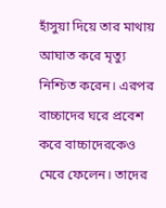হাঁসুয়া দিয়ে তার মাথায় আঘাত করে মৃত্যু নিশ্চিত করেন। এরপর বাচ্চাদের ঘরে প্রবেশ করে বাচ্চাদেরকেও মেরে ফেলেন। তাদের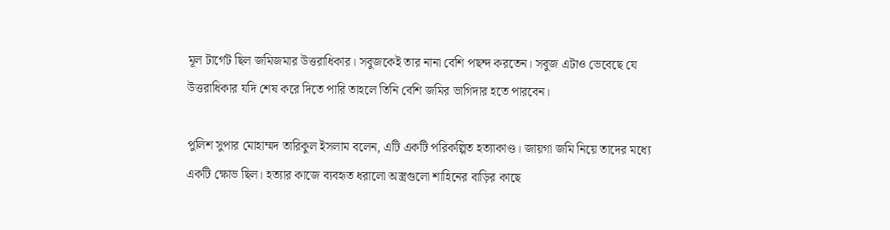মূল টার্গেট ছিল জমিজমার উত্তরাধিকার। সবুজকেই তার নানা বেশি পছন্দ করতেন। সবুজ এটাও ভেবেছে যে উত্তরাধিকার যদি শেষ করে দিতে পারি তাহলে তিনি বেশি জমির ভাগিদার হতে পারবেন।

পুলিশ সুপার মোহাম্মদ তারিকুল ইসলাম বলেন, এটি একটি পরিকল্পিত হত্যাকাণ্ড। জায়গা জমি নিয়ে তাদের মধ্যে একটি ক্ষোভ ছিল। হত্যার কাজে ব্যবহৃত ধরালো অস্ত্রগুলো শাহিনের বাড়ির কাছে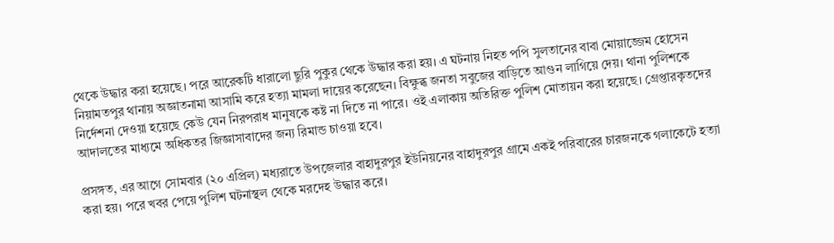থেকে উদ্ধার করা হয়েছে। পরে আরেকটি ধারালো ছুরি পুকুর থেকে উদ্ধার করা হয়। এ ঘটনায় নিহত পপি সুলতানের বাবা মোয়াজ্জেম হোসেন নিয়ামতপুর থানায় অজ্ঞাতনামা আসামি করে হত্যা মামলা দায়ের করেছেন। বিক্ষুব্ধ জনতা সবুজের বাড়িতে আগুন লাগিয়ে দেয়। থানা পুলিশকে নির্দেশনা দেওয়া হয়েছে কেউ যেন নিরপরাধ মানুষকে কষ্ট না দিতে না পারে। ওই এলাকায় অতিরিক্ত পুলিশ মোতায়ন করা হয়েছে। গ্রেপ্তারকৃতদের আদালতের মাধ্যমে অধিকতর জিজ্ঞাসাবাদের জন্য রিমান্ড চাওয়া হবে।

প্রসঙ্গত, এর আগে সোমবার (২০ এপ্রিল) মধ্যরাতে উপজেলার বাহাদুরপুর ইউনিয়নের বাহাদুরপুর গ্রামে একই পরিবারের চারজনকে গলাকেটে হত্যা করা হয়। পরে খবর পেয়ে পুলিশ ঘটনাস্থল থেকে মরদেহ উদ্ধার করে।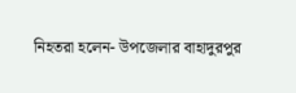নিহতরা হলেন- উপজেলার বাহাদুরপুর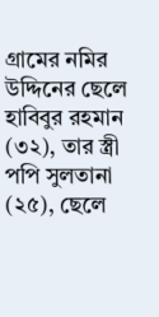গ্রামের নমির উদ্দিনের ছেলে হাবিবুর রহমান (৩২), তার স্ত্রী পপি সুলতানা (২৫), ছেলে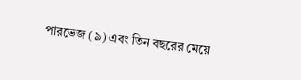পারভেজ (৯) এবং তিন বছরের মেয়ে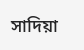সাদিয়া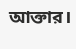আক্তার।